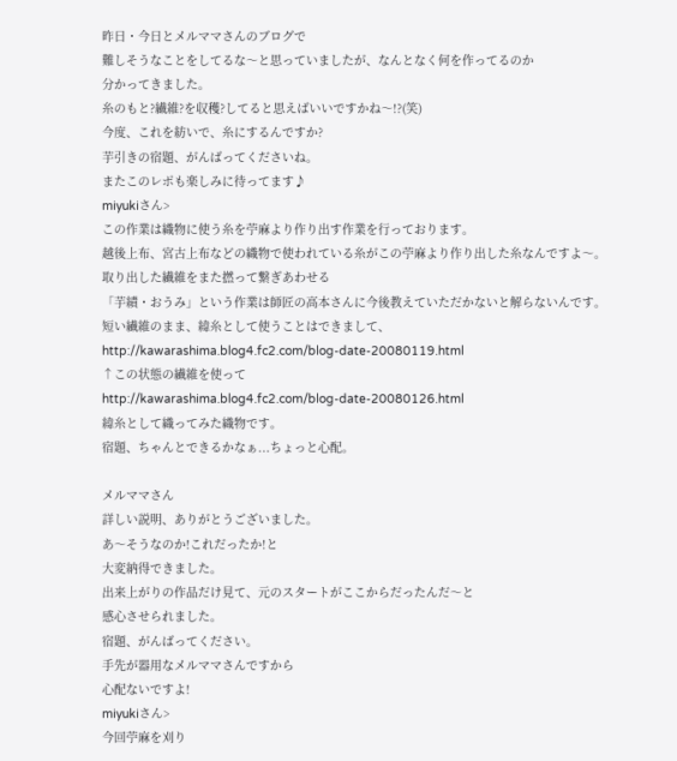昨日・今日とメルママさんのブログで
難しそうなことをしてるな〜と思っていましたが、なんとなく何を作ってるのか
分かってきました。
糸のもと?繊維?を収穫?してると思えばいいですかね〜!?(笑)
今度、これを紡いで、糸にするんですか?
芋引きの宿題、がんばってくださいね。
またこのレポも楽しみに待ってます♪
miyukiさん>
この作業は織物に使う糸を苧麻より作り出す作業を行っております。
越後上布、宮古上布などの織物で使われている糸がこの苧麻より作り出した糸なんですよ〜。
取り出した繊維をまた撚って繋ぎあわせる
「芋績・おうみ」という作業は師匠の高本さんに今後教えていただかないと解らないんです。
短い繊維のまま、緯糸として使うことはできまして、
http://kawarashima.blog4.fc2.com/blog-date-20080119.html
↑この状態の繊維を使って
http://kawarashima.blog4.fc2.com/blog-date-20080126.html
緯糸として織ってみた織物です。
宿題、ちゃんとできるかなぁ...ちょっと心配。

メルママさん
詳しい説明、ありがとうございました。
あ〜そうなのか!これだったか!と
大変納得できました。
出来上がりの作品だけ見て、元のスタートがここからだったんだ〜と
感心させられました。
宿題、がんばってください。
手先が器用なメルママさんですから
心配ないですよ!
miyukiさん>
今回苧麻を刈り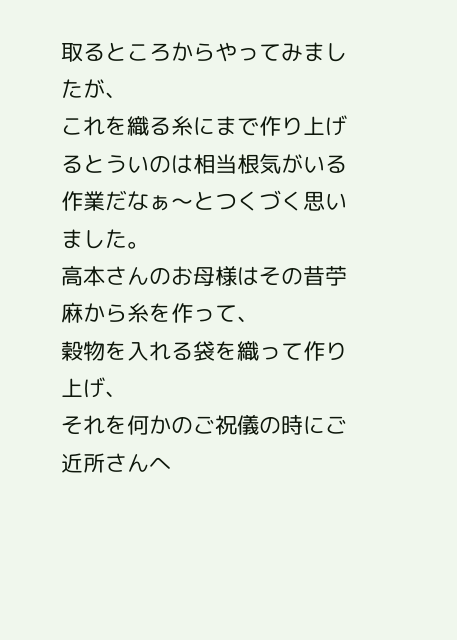取るところからやってみましたが、
これを織る糸にまで作り上げるとういのは相当根気がいる作業だなぁ〜とつくづく思いました。
高本さんのお母様はその昔苧麻から糸を作って、
穀物を入れる袋を織って作り上げ、
それを何かのご祝儀の時にご近所さんへ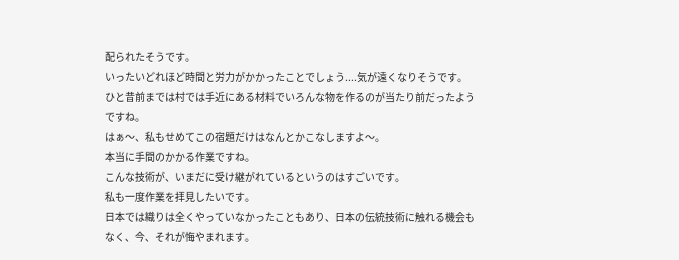配られたそうです。
いったいどれほど時間と労力がかかったことでしょう....気が遠くなりそうです。
ひと昔前までは村では手近にある材料でいろんな物を作るのが当たり前だったようですね。
はぁ〜、私もせめてこの宿題だけはなんとかこなしますよ〜。
本当に手間のかかる作業ですね。
こんな技術が、いまだに受け継がれているというのはすごいです。
私も一度作業を拝見したいです。
日本では織りは全くやっていなかったこともあり、日本の伝統技術に触れる機会もなく、今、それが悔やまれます。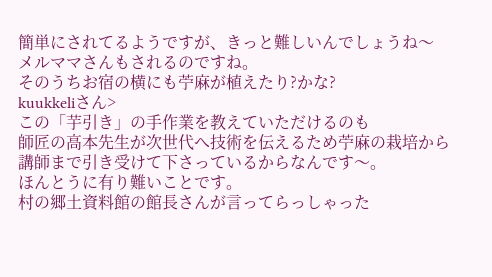簡単にされてるようですが、きっと難しいんでしょうね〜
メルママさんもされるのですね。
そのうちお宿の横にも苧麻が植えたり?かな?
kuukkeliさん>
この「芋引き」の手作業を教えていただけるのも
師匠の高本先生が次世代へ技術を伝えるため苧麻の栽培から講師まで引き受けて下さっているからなんです〜。
ほんとうに有り難いことです。
村の郷土資料館の館長さんが言ってらっしゃった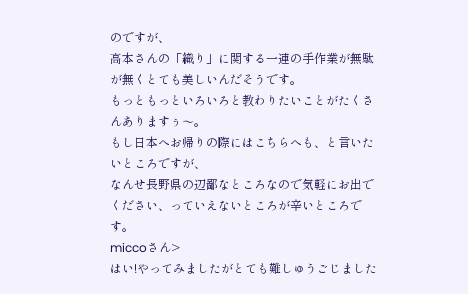のですが、
高本さんの「織り」に関する一連の手作業が無駄が無くとても美しいんだそうです。
もっともっといろいろと教わりたいことがたくさんありますぅ〜。
もし日本へお帰りの際にはこちらへも、と言いたいところですが、
なんせ長野県の辺鄙なところなので気軽にお出でください、っていえないところが辛いところです。
miccoさん>
はい!やってみましたがとても難しゅうごじました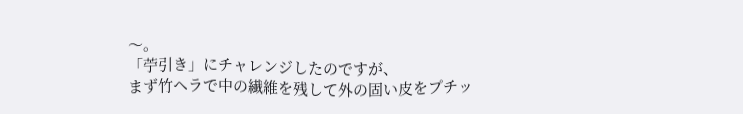〜。
「苧引き」にチャレンジしたのですが、
まず竹ヘラで中の繊維を残して外の固い皮をプチッ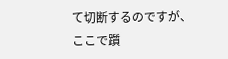て切断するのですが、
ここで躓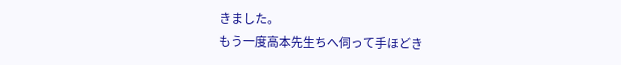きました。
もう一度高本先生ちへ伺って手ほどき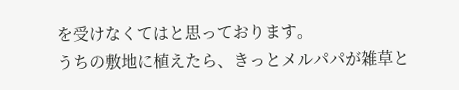を受けなくてはと思っております。
うちの敷地に植えたら、きっとメルパパが雑草と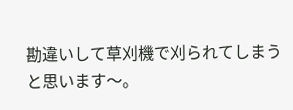勘違いして草刈機で刈られてしまうと思います〜。